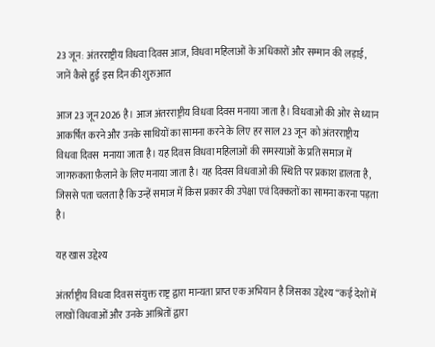23 जून: अंतरराष्ट्रीय विधवा दिवस आज, विधवा महिलाओं के अधिकारों और सम्मान की लड़ाई, जानें कैसे हुई इस दिन की शुरुआत

आज 23 जून 2026 है। आज अंतरराष्ट्रीय विधवा दिवस मनाया जाता है। विधवाओं की ओर से ध्यान आकर्षित करने और उनके साथियों का सामना करने के लिए हर साल 23 जून  को अंतरराष्ट्रीय विधवा दिवस  मनाया जाता है। यह दिवस विधवा महिलाओं की समस्याओं के प्रति समाज में जागरुकता फ़ैलाने के लिए मनाया जाता है। यह दिवस विधवाओं की स्थिति पर प्रकाश डालता है, जिससे पता चलता है कि उन्हें समाज में किस प्रकार की उपेक्षा एवं दिक्कतों का सामना करना पड़ता है।

यह खास उद्देश्य

अंतर्राष्ट्रीय विधवा दिवस संयुक्त राष्ट्र द्वारा मान्यता प्राप्त एक अभियान है जिसका उद्देश्य “कई देशों में लाखों विधवाओं और उनके आश्रितों द्वारा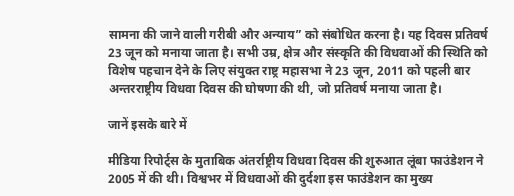सामना की जाने वाली गरीबी और अन्याय” को संबोधित करना है। यह दिवस प्रतिवर्ष 23 जून को मनाया जाता है। सभी उम्र, क्षेत्र और संस्कृति की विधवाओं की स्थिति को विशेष पहचान देने के लिए संयुक्त राष्ट्र महासभा ने 23 जून, 2011 को पहली बार अन्तरराष्ट्रीय विधवा दिवस की घोषणा की थी, जो प्रतिवर्ष मनाया जाता है।

जानें इसके बारे में

मीडिया रिपोर्ट्स के मुताबिक अंतर्राष्ट्रीय विधवा दिवस की शुरुआत लूंबा फाउंडेशन ने 2005 में की थी। विश्वभर में विधवाओं की दुर्दशा इस फाउंडेशन का मुख्य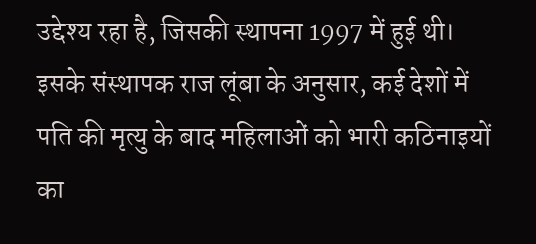उद्देश्य रहा है, जिसकी स्थापना 1997 में हुई थी। इसके संस्थापक राज लूंबा के अनुसार, कई देशों में पति की मृत्यु के बाद महिलाओं को भारी कठिनाइयों का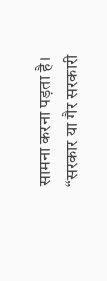सामना करना पड़ता है। “सरकार या गैर सरकारी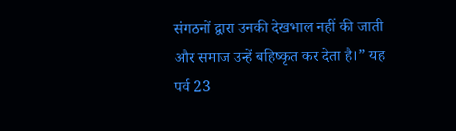संगठनों द्वारा उनकी देखभाल नहीं की जाती और समाज उन्हें बहिष्कृत कर देता है।” यह पर्व 23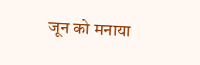जून को मनाया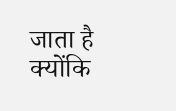जाता है क्योंकि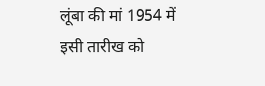लूंबा की मां 1954 में इसी तारीख को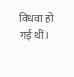विधवा हो गई थीं।